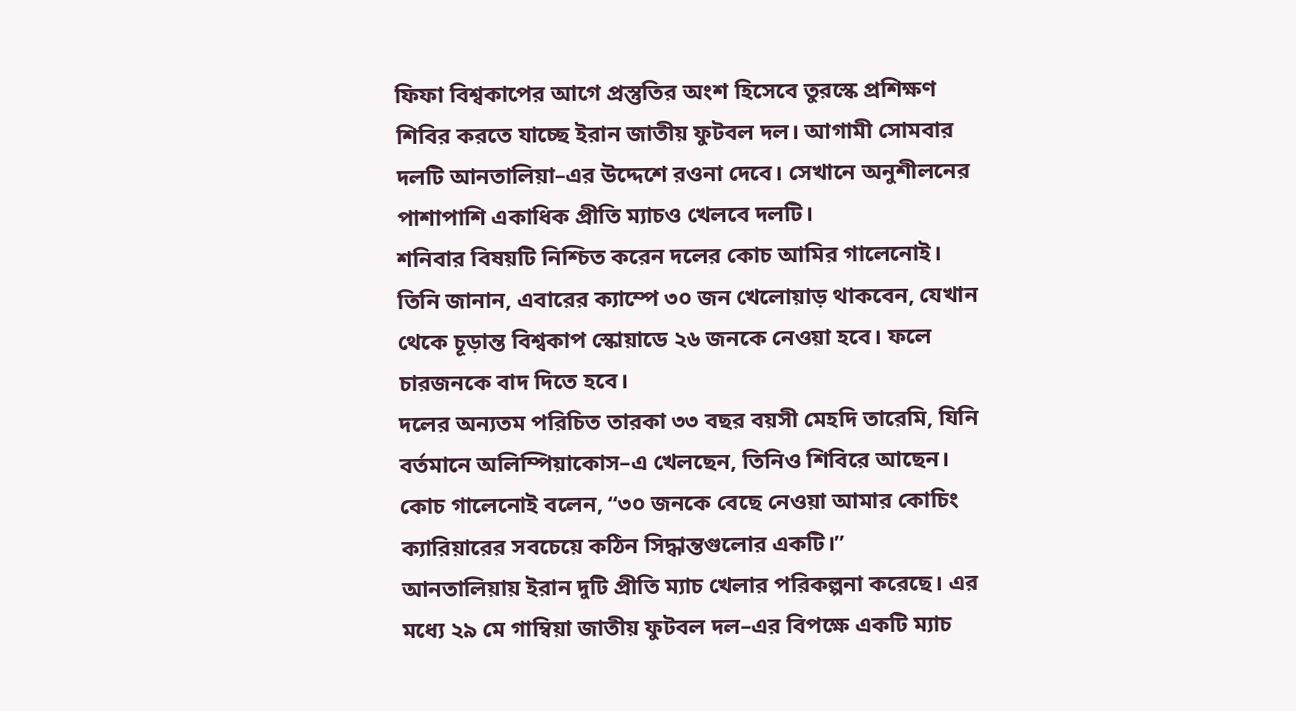ফিফা বিশ্বকাপের আগে প্রস্তুতির অংশ হিসেবে তুরস্কে প্রশিক্ষণ শিবির করতে যাচ্ছে ইরান জাতীয় ফুটবল দল। আগামী সোমবার দলটি আনতালিয়া–এর উদ্দেশে রওনা দেবে। সেখানে অনুশীলনের পাশাপাশি একাধিক প্রীতি ম্যাচও খেলবে দলটি।
শনিবার বিষয়টি নিশ্চিত করেন দলের কোচ আমির গালেনোই। তিনি জানান, এবারের ক্যাম্পে ৩০ জন খেলোয়াড় থাকবেন, যেখান থেকে চূড়ান্ত বিশ্বকাপ স্কোয়াডে ২৬ জনকে নেওয়া হবে। ফলে চারজনকে বাদ দিতে হবে।
দলের অন্যতম পরিচিত তারকা ৩৩ বছর বয়সী মেহদি তারেমি, যিনি বর্তমানে অলিম্পিয়াকোস–এ খেলছেন, তিনিও শিবিরে আছেন। কোচ গালেনোই বলেন, “৩০ জনকে বেছে নেওয়া আমার কোচিং ক্যারিয়ারের সবচেয়ে কঠিন সিদ্ধান্তগুলোর একটি।”
আনতালিয়ায় ইরান দুটি প্রীতি ম্যাচ খেলার পরিকল্পনা করেছে। এর মধ্যে ২৯ মে গাম্বিয়া জাতীয় ফুটবল দল–এর বিপক্ষে একটি ম্যাচ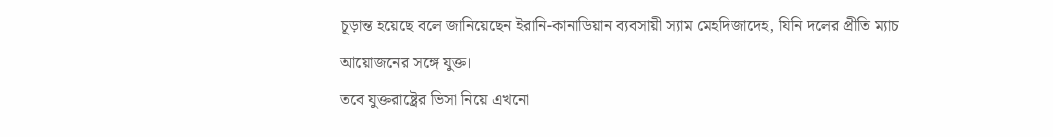চূড়ান্ত হয়েছে বলে জানিয়েছেন ইরানি-কানাডিয়ান ব্যবসায়ী স্যাম মেহদিজাদেহ, যিনি দলের প্রীতি ম্যাচ আয়োজনের সঙ্গে যুক্ত।
তবে যুক্তরাষ্ট্রের ভিসা নিয়ে এখনো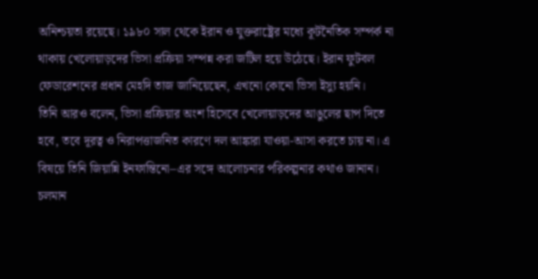অনিশ্চয়তা রয়েছে। ১৯৮০ সাল থেকে ইরান ও যুক্তরাষ্ট্রের মধ্যে কূটনৈতিক সম্পর্ক না থাকায় খেলোয়াড়দের ভিসা প্রক্রিয়া সম্পন্ন করা জটিল হয়ে উঠেছে। ইরান ফুটবল ফেডারেশনের প্রধান মেহদি তাজ জানিয়েছেন, এখনো কোনো ভিসা ইস্যু হয়নি।
তিনি আরও বলেন, ভিসা প্রক্রিয়ার অংশ হিসেবে খেলোয়াড়দের আঙুলের ছাপ দিতে হবে, তবে দূরত্ব ও নিরাপত্তাজনিত কারণে দল আঙ্কারা যাওয়া-আসা করতে চায় না। এ বিষয়ে তিনি জিয়ান্নি ইনফান্তিনো–এর সঙ্গে আলোচনার পরিকল্পনার কথাও জানান।
চলমান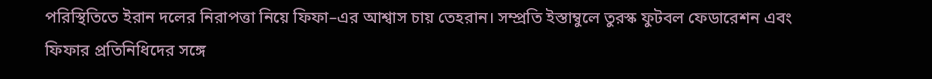পরিস্থিতিতে ইরান দলের নিরাপত্তা নিয়ে ফিফা–এর আশ্বাস চায় তেহরান। সম্প্রতি ইস্তাম্বুলে তুরস্ক ফুটবল ফেডারেশন এবং ফিফার প্রতিনিধিদের সঙ্গে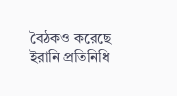বৈঠকও করেছে ইরানি প্রতিনিধি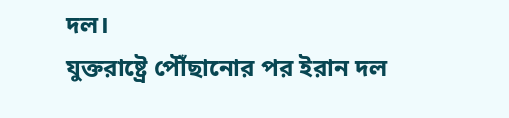দল।
যুক্তরাষ্ট্রে পৌঁছানোর পর ইরান দল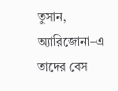তুসান, অ্যারিজোনা–এ তাদের বেস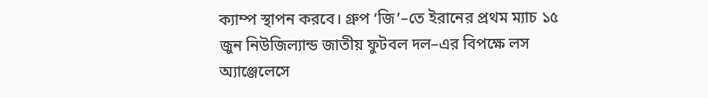ক্যাম্প স্থাপন করবে। গ্রুপ ‘জি’–তে ইরানের প্রথম ম্যাচ ১৫ জুন নিউজিল্যান্ড জাতীয় ফুটবল দল–এর বিপক্ষে লস অ্যাঞ্জেলেসে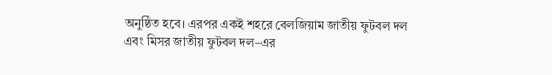অনুষ্ঠিত হবে। এরপর একই শহরে বেলজিয়াম জাতীয় ফুটবল দল এবং মিসর জাতীয় ফুটবল দল–এর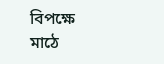বিপক্ষে মাঠে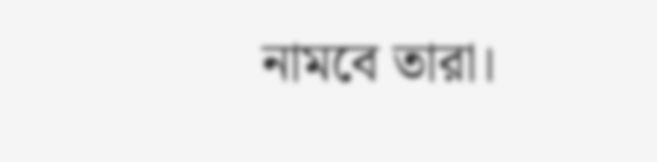নামবে তারা।